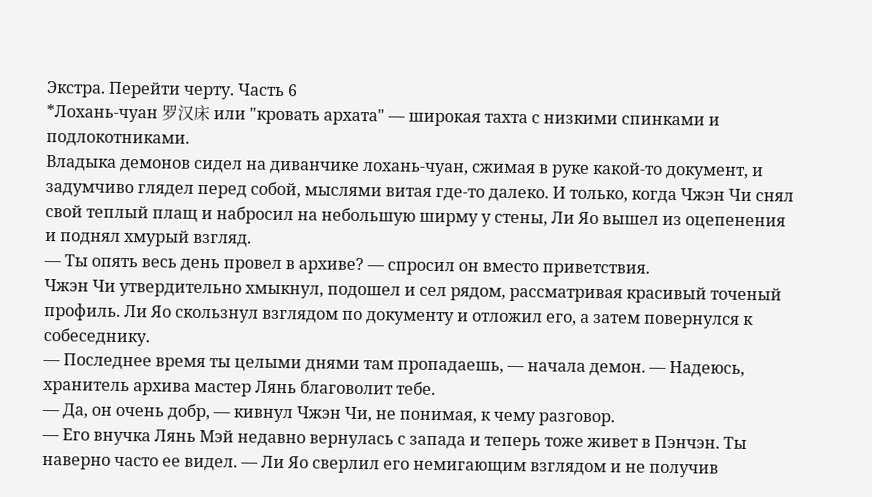Экстра. Перейти черту. Часть 6
*Лохань-чуан 罗汉床 или "кровать архата" — широкая тахта с низкими спинками и подлокотниками.
Владыка демонов сидел на диванчике лохань-чуан, сжимая в руке какой-то документ, и задумчиво глядел перед собой, мыслями витая где-то далеко. И только, когда Чжэн Чи снял свой теплый плащ и набросил на небольшую ширму у стены, Ли Яо вышел из оцепенения и поднял хмурый взгляд.
— Ты опять весь день провел в архиве? — спросил он вместо приветствия.
Чжэн Чи утвердительно хмыкнул, подошел и сел рядом, рассматривая красивый точеный профиль. Ли Яо скользнул взглядом по документу и отложил его, а затем повернулся к собеседнику.
— Последнее время ты целыми днями там пропадаешь, — начала демон. — Надеюсь, хранитель архива мастер Лянь благоволит тебе.
— Да, он очень добр, — кивнул Чжэн Чи, не понимая, к чему разговор.
— Его внучка Лянь Мэй недавно вернулась с запада и теперь тоже живет в Пэнчэн. Ты наверно часто ее видел. — Ли Яо сверлил его немигающим взглядом и не получив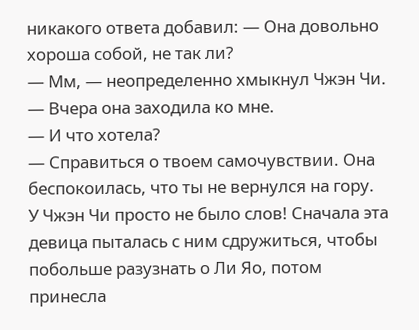никакого ответа добавил: — Она довольно хороша собой, не так ли?
— Мм, — неопределенно хмыкнул Чжэн Чи.
— Вчера она заходила ко мне.
— И что хотела?
— Справиться о твоем самочувствии. Она беспокоилась, что ты не вернулся на гору.
У Чжэн Чи просто не было слов! Сначала эта девица пыталась с ним сдружиться, чтобы побольше разузнать о Ли Яо, потом принесла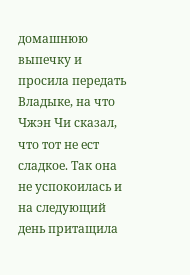домашнюю выпечку и просила передать Владыке, на что Чжэн Чи сказал, что тот не ест сладкое. Так она не успокоилась и на следующий день притащила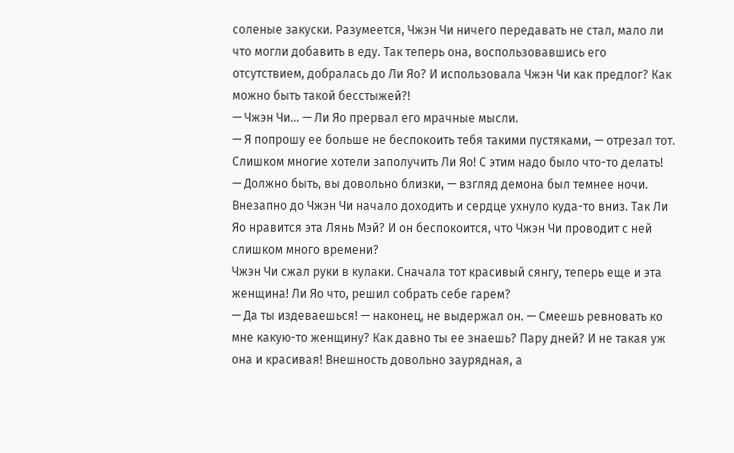соленые закуски. Разумеется, Чжэн Чи ничего передавать не стал, мало ли что могли добавить в еду. Так теперь она, воспользовавшись его отсутствием, добралась до Ли Яо? И использовала Чжэн Чи как предлог? Как можно быть такой бесстыжей?!
— Чжэн Чи... — Ли Яо прервал его мрачные мысли.
— Я попрошу ее больше не беспокоить тебя такими пустяками, — отрезал тот.
Слишком многие хотели заполучить Ли Яо! С этим надо было что-то делать!
— Должно быть, вы довольно близки, — взгляд демона был темнее ночи.
Внезапно до Чжэн Чи начало доходить и сердце ухнуло куда-то вниз. Так Ли Яо нравится эта Лянь Мэй? И он беспокоится, что Чжэн Чи проводит с ней слишком много времени?
Чжэн Чи сжал руки в кулаки. Сначала тот красивый сянгу, теперь еще и эта женщина! Ли Яо что, решил собрать себе гарем?
— Да ты издеваешься! — наконец, не выдержал он. — Смеешь ревновать ко мне какую-то женщину? Как давно ты ее знаешь? Пару дней? И не такая уж она и красивая! Внешность довольно заурядная, а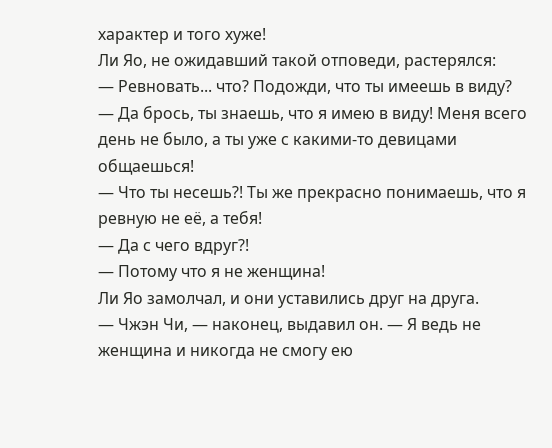характер и того хуже!
Ли Яо, не ожидавший такой отповеди, растерялся:
— Ревновать... что? Подожди, что ты имеешь в виду?
— Да брось, ты знаешь, что я имею в виду! Меня всего день не было, а ты уже с какими-то девицами общаешься!
— Что ты несешь?! Ты же прекрасно понимаешь, что я ревную не её, а тебя!
— Да с чего вдруг?!
— Потому что я не женщина!
Ли Яо замолчал, и они уставились друг на друга.
— Чжэн Чи, — наконец, выдавил он. — Я ведь не женщина и никогда не смогу ею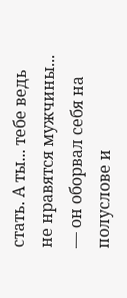стать. А ты... тебе ведь не нравятся мужчины... — он оборвал себя на полуслове и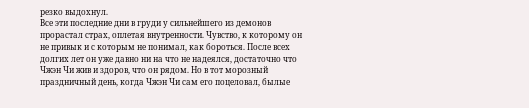резко выдохнул.
Все эти последние дни в груди у сильнейшего из демонов прорастал страх, оплетая внутренности. Чувство, к которому он не привык и с которым не понимал, как бороться. После всех долгих лет он уже давно ни на что не надеялся, достаточно что Чжэн Чи жив и здоров, что он рядом. Но в тот морозный праздничный день, когда Чжэн Чи сам его поцеловал, былые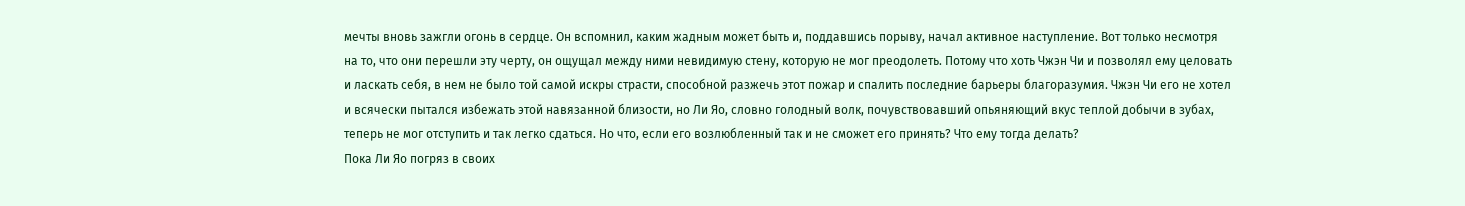мечты вновь зажгли огонь в сердце. Он вспомнил, каким жадным может быть и, поддавшись порыву, начал активное наступление. Вот только несмотря на то, что они перешли эту черту, он ощущал между ними невидимую стену, которую не мог преодолеть. Потому что хоть Чжэн Чи и позволял ему целовать и ласкать себя, в нем не было той самой искры страсти, способной разжечь этот пожар и спалить последние барьеры благоразумия. Чжэн Чи его не хотел и всячески пытался избежать этой навязанной близости, но Ли Яо, словно голодный волк, почувствовавший опьяняющий вкус теплой добычи в зубах, теперь не мог отступить и так легко сдаться. Но что, если его возлюбленный так и не сможет его принять? Что ему тогда делать?
Пока Ли Яо погряз в своих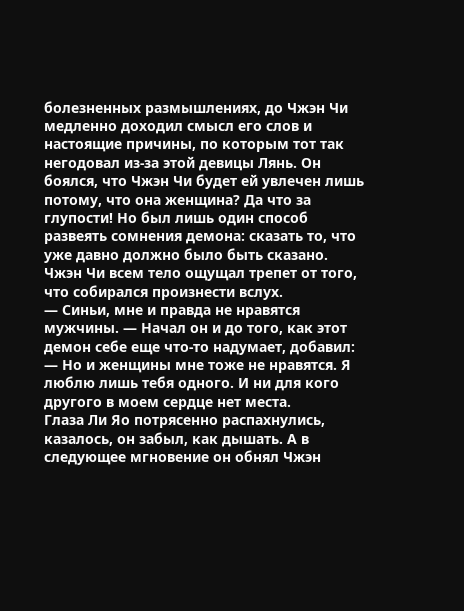болезненных размышлениях, до Чжэн Чи медленно доходил смысл его слов и настоящие причины, по которым тот так негодовал из-за этой девицы Лянь. Он боялся, что Чжэн Чи будет ей увлечен лишь потому, что она женщина? Да что за глупости! Но был лишь один способ развеять сомнения демона: сказать то, что уже давно должно было быть сказано. Чжэн Чи всем тело ощущал трепет от того, что собирался произнести вслух.
— Синьи, мне и правда не нравятся мужчины. — Начал он и до того, как этот демон себе еще что-то надумает, добавил: — Но и женщины мне тоже не нравятся. Я люблю лишь тебя одного. И ни для кого другого в моем сердце нет места.
Глаза Ли Яо потрясенно распахнулись, казалось, он забыл, как дышать. А в следующее мгновение он обнял Чжэн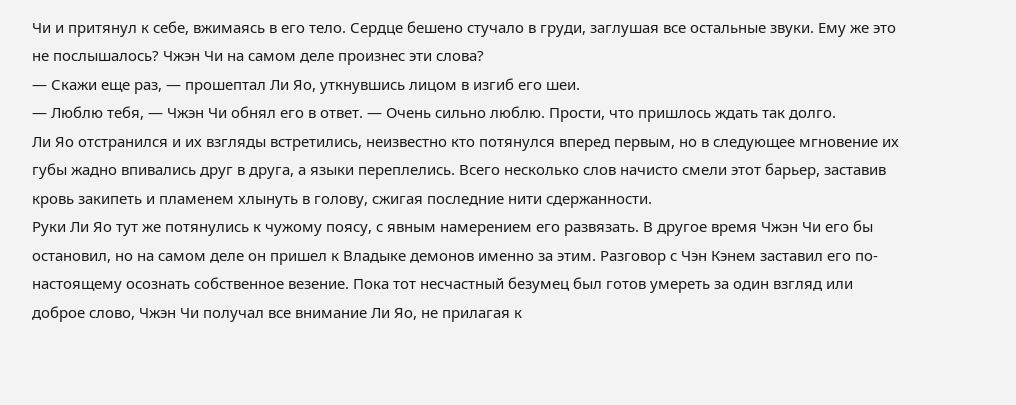Чи и притянул к себе, вжимаясь в его тело. Сердце бешено стучало в груди, заглушая все остальные звуки. Ему же это не послышалось? Чжэн Чи на самом деле произнес эти слова?
— Скажи еще раз, — прошептал Ли Яо, уткнувшись лицом в изгиб его шеи.
— Люблю тебя, — Чжэн Чи обнял его в ответ. — Очень сильно люблю. Прости, что пришлось ждать так долго.
Ли Яо отстранился и их взгляды встретились, неизвестно кто потянулся вперед первым, но в следующее мгновение их губы жадно впивались друг в друга, а языки переплелись. Всего несколько слов начисто смели этот барьер, заставив кровь закипеть и пламенем хлынуть в голову, сжигая последние нити сдержанности.
Руки Ли Яо тут же потянулись к чужому поясу, с явным намерением его развязать. В другое время Чжэн Чи его бы остановил, но на самом деле он пришел к Владыке демонов именно за этим. Разговор с Чэн Кэнем заставил его по-настоящему осознать собственное везение. Пока тот несчастный безумец был готов умереть за один взгляд или доброе слово, Чжэн Чи получал все внимание Ли Яо, не прилагая к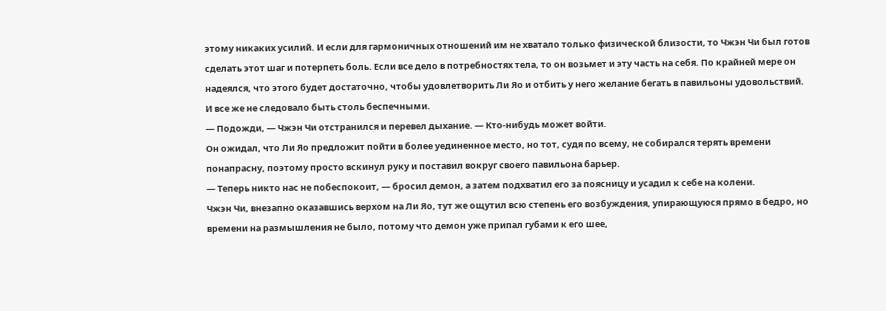этому никаких усилий. И если для гармоничных отношений им не хватало только физической близости, то Чжэн Чи был готов сделать этот шаг и потерпеть боль. Если все дело в потребностях тела, то он возьмет и эту часть на себя. По крайней мере он надеялся, что этого будет достаточно, чтобы удовлетворить Ли Яо и отбить у него желание бегать в павильоны удовольствий.
И все же не следовало быть столь беспечными.
— Подожди, — Чжэн Чи отстранился и перевел дыхание. — Кто-нибудь может войти.
Он ожидал, что Ли Яо предложит пойти в более уединенное место, но тот, судя по всему, не собирался терять времени понапрасну, поэтому просто вскинул руку и поставил вокруг своего павильона барьер.
— Теперь никто нас не побеспокоит, — бросил демон, а затем подхватил его за поясницу и усадил к себе на колени.
Чжэн Чи, внезапно оказавшись верхом на Ли Яо, тут же ощутил всю степень его возбуждения, упирающуюся прямо в бедро, но времени на размышления не было, потому что демон уже припал губами к его шее,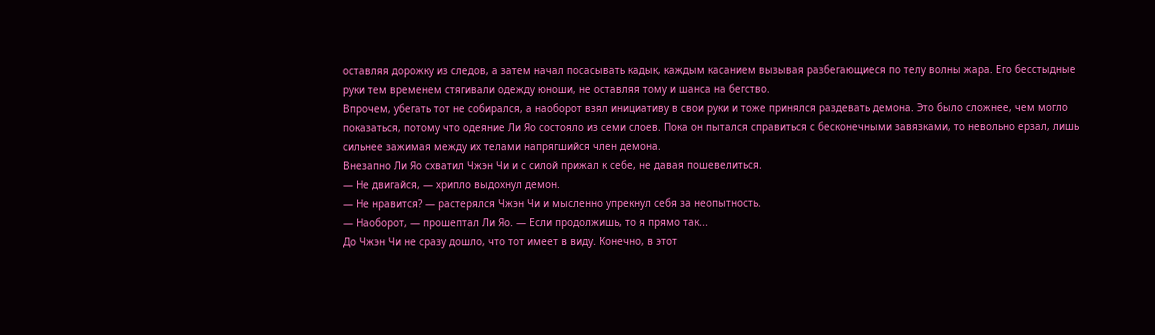оставляя дорожку из следов, а затем начал посасывать кадык, каждым касанием вызывая разбегающиеся по телу волны жара. Его бесстыдные руки тем временем стягивали одежду юноши, не оставляя тому и шанса на бегство.
Впрочем, убегать тот не собирался, а наоборот взял инициативу в свои руки и тоже принялся раздевать демона. Это было сложнее, чем могло показаться, потому что одеяние Ли Яо состояло из семи слоев. Пока он пытался справиться с бесконечными завязками, то невольно ерзал, лишь сильнее зажимая между их телами напрягшийся член демона.
Внезапно Ли Яо схватил Чжэн Чи и с силой прижал к себе, не давая пошевелиться.
— Не двигайся, — хрипло выдохнул демон.
— Не нравится? — растерялся Чжэн Чи и мысленно упрекнул себя за неопытность.
— Наоборот, — прошептал Ли Яо. — Если продолжишь, то я прямо так...
До Чжэн Чи не сразу дошло, что тот имеет в виду. Конечно, в этот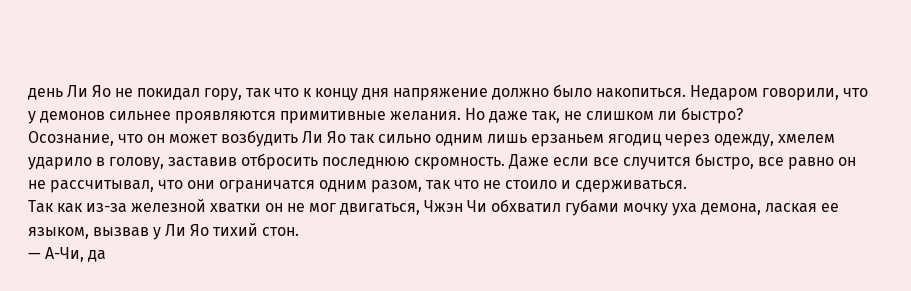день Ли Яо не покидал гору, так что к концу дня напряжение должно было накопиться. Недаром говорили, что у демонов сильнее проявляются примитивные желания. Но даже так, не слишком ли быстро?
Осознание, что он может возбудить Ли Яо так сильно одним лишь ерзаньем ягодиц через одежду, хмелем ударило в голову, заставив отбросить последнюю скромность. Даже если все случится быстро, все равно он не рассчитывал, что они ограничатся одним разом, так что не стоило и сдерживаться.
Так как из-за железной хватки он не мог двигаться, Чжэн Чи обхватил губами мочку уха демона, лаская ее языком, вызвав у Ли Яо тихий стон.
— А-Чи, да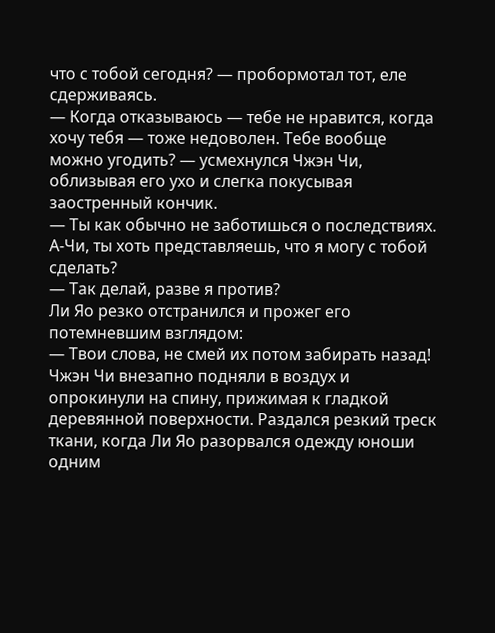что с тобой сегодня? — пробормотал тот, еле сдерживаясь.
— Когда отказываюсь — тебе не нравится, когда хочу тебя — тоже недоволен. Тебе вообще можно угодить? — усмехнулся Чжэн Чи, облизывая его ухо и слегка покусывая заостренный кончик.
— Ты как обычно не заботишься о последствиях. А-Чи, ты хоть представляешь, что я могу с тобой сделать?
— Так делай, разве я против?
Ли Яо резко отстранился и прожег его потемневшим взглядом:
— Твои слова, не смей их потом забирать назад!
Чжэн Чи внезапно подняли в воздух и опрокинули на спину, прижимая к гладкой деревянной поверхности. Раздался резкий треск ткани, когда Ли Яо разорвался одежду юноши одним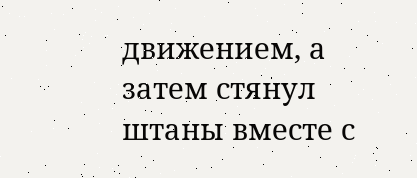движением, а затем стянул штаны вместе с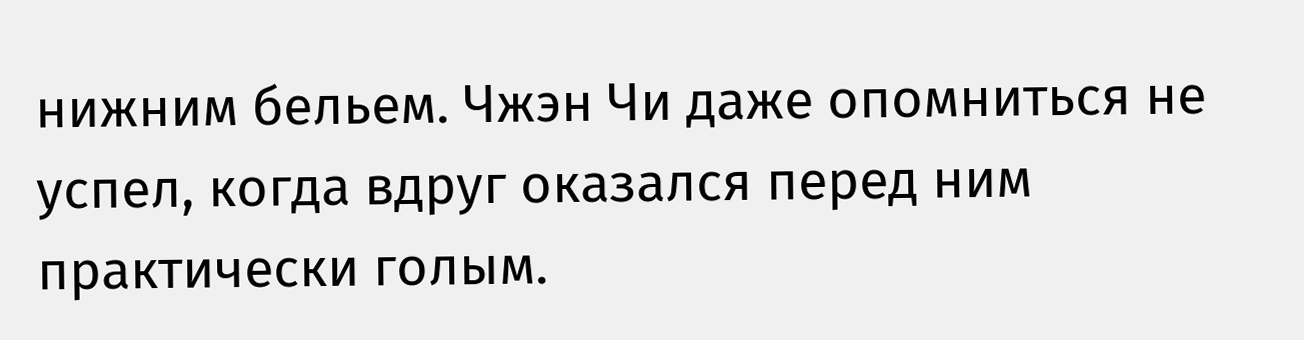нижним бельем. Чжэн Чи даже опомниться не успел, когда вдруг оказался перед ним практически голым.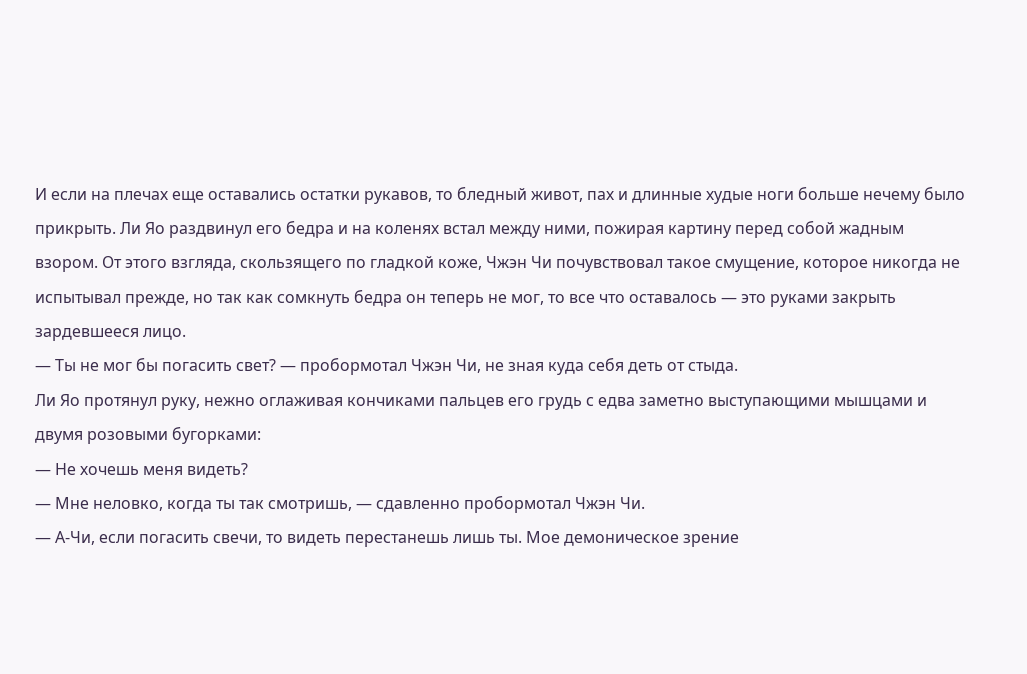И если на плечах еще оставались остатки рукавов, то бледный живот, пах и длинные худые ноги больше нечему было прикрыть. Ли Яо раздвинул его бедра и на коленях встал между ними, пожирая картину перед собой жадным взором. От этого взгляда, скользящего по гладкой коже, Чжэн Чи почувствовал такое смущение, которое никогда не испытывал прежде, но так как сомкнуть бедра он теперь не мог, то все что оставалось — это руками закрыть зардевшееся лицо.
— Ты не мог бы погасить свет? — пробормотал Чжэн Чи, не зная куда себя деть от стыда.
Ли Яо протянул руку, нежно оглаживая кончиками пальцев его грудь с едва заметно выступающими мышцами и двумя розовыми бугорками:
— Не хочешь меня видеть?
— Мне неловко, когда ты так смотришь, — сдавленно пробормотал Чжэн Чи.
— А-Чи, если погасить свечи, то видеть перестанешь лишь ты. Мое демоническое зрение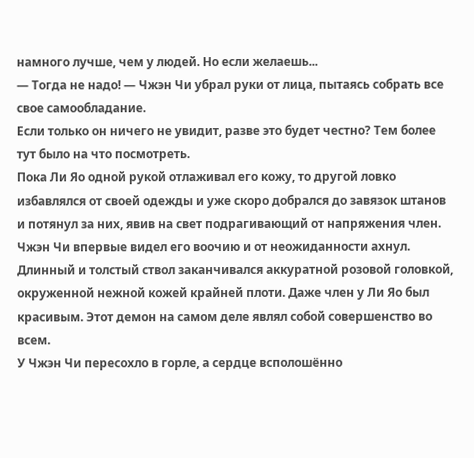намного лучше, чем у людей. Но если желаешь...
— Тогда не надо! — Чжэн Чи убрал руки от лица, пытаясь собрать все свое самообладание.
Если только он ничего не увидит, разве это будет честно? Тем более тут было на что посмотреть.
Пока Ли Яо одной рукой отлаживал его кожу, то другой ловко избавлялся от своей одежды и уже скоро добрался до завязок штанов и потянул за них, явив на свет подрагивающий от напряжения член. Чжэн Чи впервые видел его воочию и от неожиданности ахнул. Длинный и толстый ствол заканчивался аккуратной розовой головкой, окруженной нежной кожей крайней плоти. Даже член у Ли Яо был красивым. Этот демон на самом деле являл собой совершенство во всем.
У Чжэн Чи пересохло в горле, а сердце всполошённо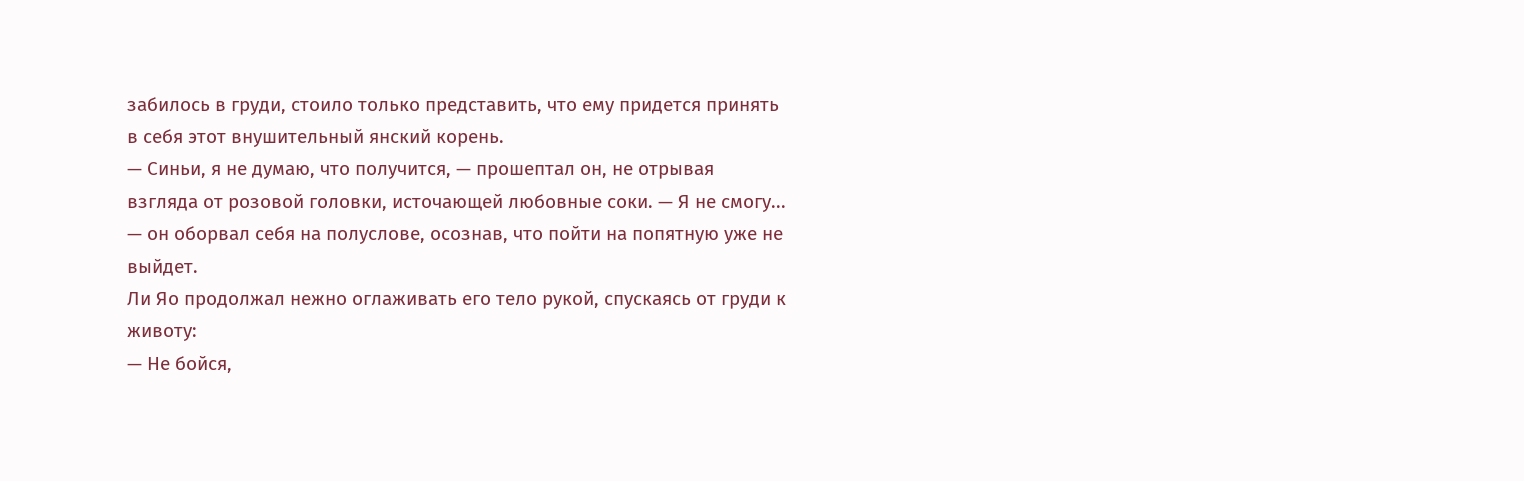забилось в груди, стоило только представить, что ему придется принять в себя этот внушительный янский корень.
— Синьи, я не думаю, что получится, — прошептал он, не отрывая взгляда от розовой головки, источающей любовные соки. — Я не смогу... — он оборвал себя на полуслове, осознав, что пойти на попятную уже не выйдет.
Ли Яо продолжал нежно оглаживать его тело рукой, спускаясь от груди к животу:
— Не бойся,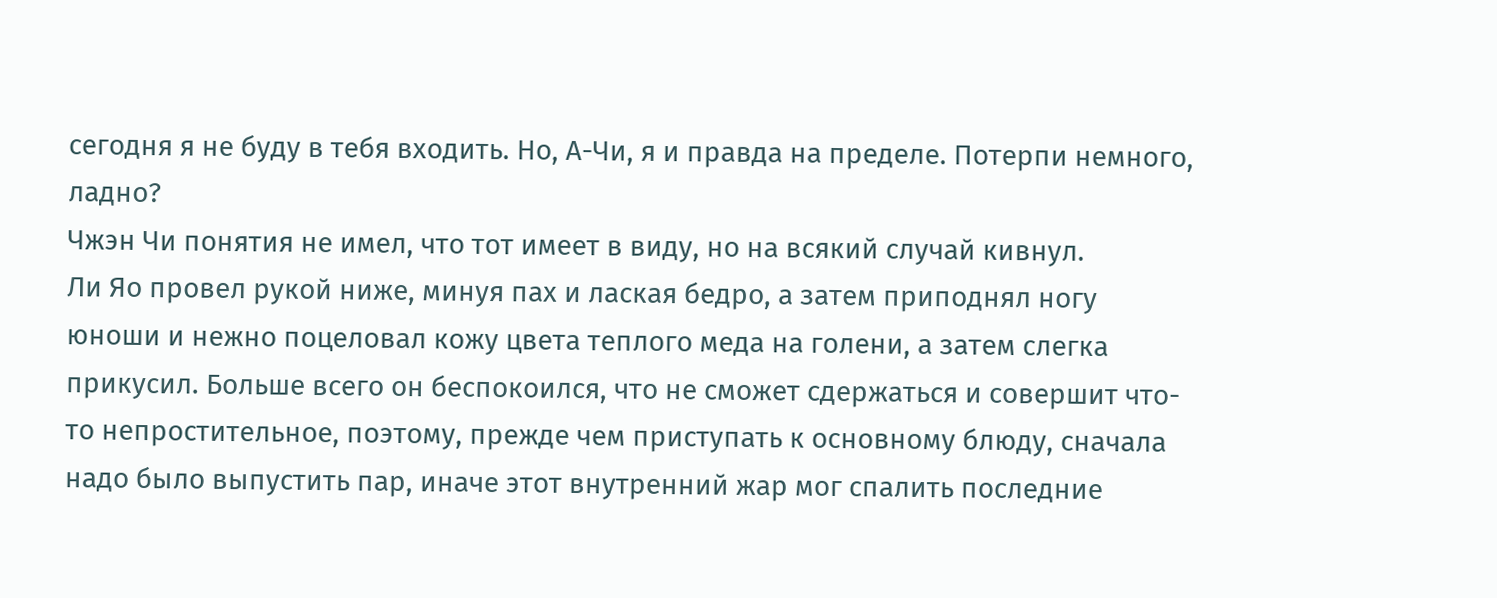сегодня я не буду в тебя входить. Но, А-Чи, я и правда на пределе. Потерпи немного, ладно?
Чжэн Чи понятия не имел, что тот имеет в виду, но на всякий случай кивнул.
Ли Яо провел рукой ниже, минуя пах и лаская бедро, а затем приподнял ногу юноши и нежно поцеловал кожу цвета теплого меда на голени, а затем слегка прикусил. Больше всего он беспокоился, что не сможет сдержаться и совершит что-то непростительное, поэтому, прежде чем приступать к основному блюду, сначала надо было выпустить пар, иначе этот внутренний жар мог спалить последние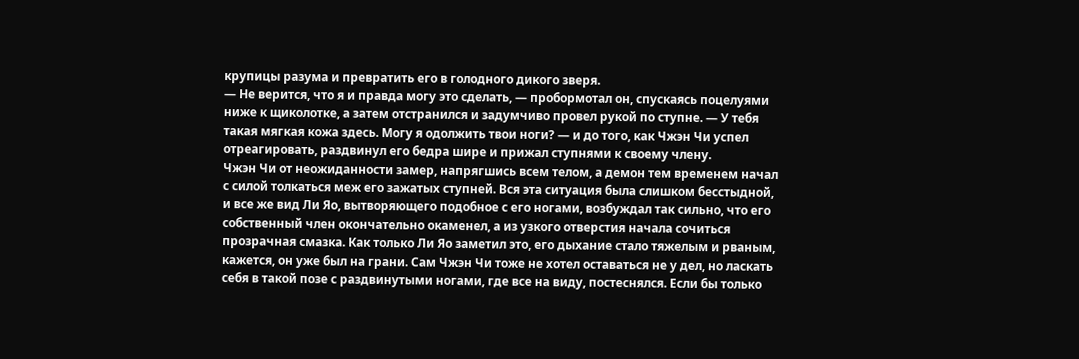крупицы разума и превратить его в голодного дикого зверя.
— Не верится, что я и правда могу это сделать, — пробормотал он, спускаясь поцелуями ниже к щиколотке, а затем отстранился и задумчиво провел рукой по ступне. — У тебя такая мягкая кожа здесь. Могу я одолжить твои ноги? — и до того, как Чжэн Чи успел отреагировать, раздвинул его бедра шире и прижал ступнями к своему члену.
Чжэн Чи от неожиданности замер, напрягшись всем телом, а демон тем временем начал с силой толкаться меж его зажатых ступней. Вся эта ситуация была слишком бесстыдной, и все же вид Ли Яо, вытворяющего подобное с его ногами, возбуждал так сильно, что его собственный член окончательно окаменел, а из узкого отверстия начала сочиться прозрачная смазка. Как только Ли Яо заметил это, его дыхание стало тяжелым и рваным, кажется, он уже был на грани. Сам Чжэн Чи тоже не хотел оставаться не у дел, но ласкать себя в такой позе с раздвинутыми ногами, где все на виду, постеснялся. Если бы только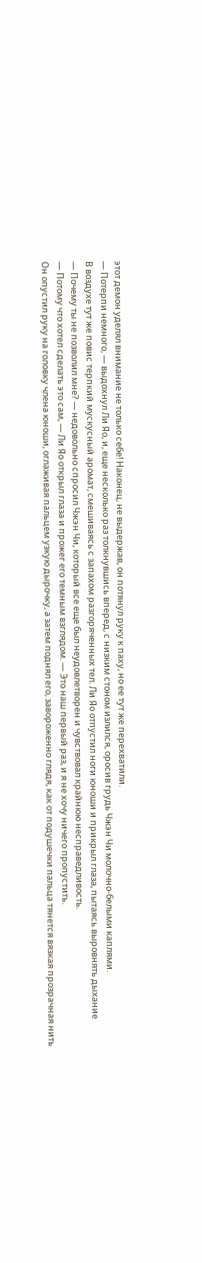этот демон уделял внимание не только себе! Наконец, не выдержав, он потянул руку к паху, но ее тут же перехватили.
— Потерпи немного, — выдохнул Ли Яо, и, еще несколько раз толкнувшись вперед, с низким стоном излился, оросив грудь Чжэн Чи молочно-белыми каплями.
В воздухе тут же повис терпкий мускусный аромат, смешиваясь с запахом разгоряченных тел. Ли Яо отпустил ноги юноши и прикрыл глаза, пытаясь выровнять дыхание
— Почему ты не позволил мне? — недовольно спросил Чжэн Чи, который все еще был неудовлетворен и чувствовал крайнюю несправедливость.
— Потому что хотел сделать это сам, — Ли Яо открыл глаза и прожег его темным взглядом. — Это наш первый раз, и я не хочу ничего пропустить.
Он опустил руку на головку члена юноши, оглаживая пальцем узкую дырочку, а затем поднял его, завороженно глядя, как от подушечки пальца тянется вязкая прозрачная нить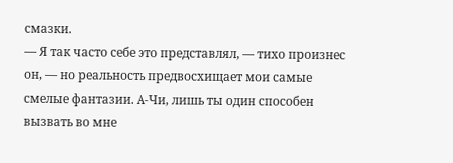смазки.
— Я так часто себе это представлял, — тихо произнес он, — но реальность предвосхищает мои самые смелые фантазии. А-Чи, лишь ты один способен вызвать во мне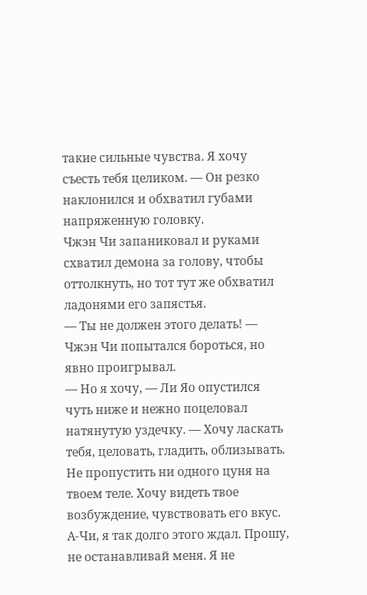такие сильные чувства. Я хочу съесть тебя целиком. — Он резко наклонился и обхватил губами напряженную головку.
Чжэн Чи запаниковал и руками схватил демона за голову, чтобы оттолкнуть, но тот тут же обхватил ладонями его запястья.
— Ты не должен этого делать! — Чжэн Чи попытался бороться, но явно проигрывал.
— Но я хочу, — Ли Яо опустился чуть ниже и нежно поцеловал натянутую уздечку. — Хочу ласкать тебя, целовать, гладить, облизывать. Не пропустить ни одного цуня на твоем теле. Хочу видеть твое возбуждение, чувствовать его вкус. А-Чи, я так долго этого ждал. Прошу, не останавливай меня. Я не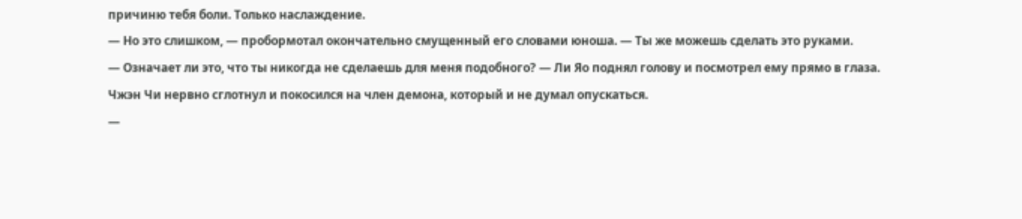причиню тебя боли. Только наслаждение.
— Но это слишком, — пробормотал окончательно смущенный его словами юноша. — Ты же можешь сделать это руками.
— Означает ли это, что ты никогда не сделаешь для меня подобного? — Ли Яо поднял голову и посмотрел ему прямо в глаза.
Чжэн Чи нервно сглотнул и покосился на член демона, который и не думал опускаться.
—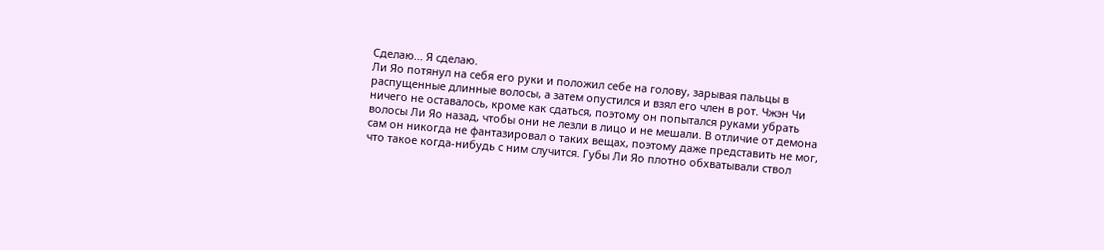Сделаю... Я сделаю.
Ли Яо потянул на себя его руки и положил себе на голову, зарывая пальцы в распущенные длинные волосы, а затем опустился и взял его член в рот. Чжэн Чи ничего не оставалось, кроме как сдаться, поэтому он попытался руками убрать волосы Ли Яо назад, чтобы они не лезли в лицо и не мешали. В отличие от демона сам он никогда не фантазировал о таких вещах, поэтому даже представить не мог, что такое когда-нибудь с ним случится. Губы Ли Яо плотно обхватывали ствол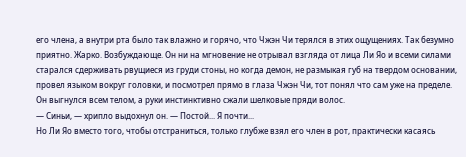его члена, а внутри рта было так влажно и горячо, что Чжэн Чи терялся в этих ощущениях. Так безумно приятно. Жарко. Возбуждающе. Он ни на мгновение не отрывал взгляда от лица Ли Яо и всеми силами старался сдерживать рвущиеся из груди стоны, но когда демон, не размыкая губ на твердом основании, провел языком вокруг головки, и посмотрел прямо в глаза Чжэн Чи, тот понял что сам уже на пределе. Он выгнулся всем телом, а руки инстинктивно сжали шелковые пряди волос.
— Синьи, — хрипло выдохнул он. — Постой... Я почти...
Но Ли Яо вместо того, чтобы отстраниться, только глубже взял его член в рот, практически касаясь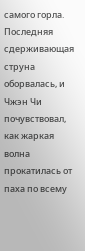самого горла. Последняя сдерживающая струна оборвалась, и Чжэн Чи почувствовал, как жаркая волна прокатилась от паха по всему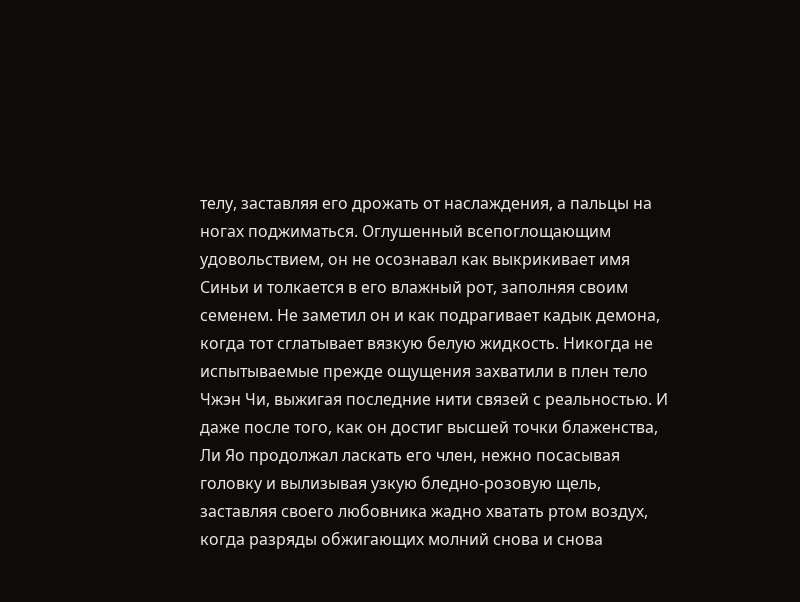телу, заставляя его дрожать от наслаждения, а пальцы на ногах поджиматься. Оглушенный всепоглощающим удовольствием, он не осознавал как выкрикивает имя Синьи и толкается в его влажный рот, заполняя своим семенем. Не заметил он и как подрагивает кадык демона, когда тот сглатывает вязкую белую жидкость. Никогда не испытываемые прежде ощущения захватили в плен тело Чжэн Чи, выжигая последние нити связей с реальностью. И даже после того, как он достиг высшей точки блаженства, Ли Яо продолжал ласкать его член, нежно посасывая головку и вылизывая узкую бледно-розовую щель, заставляя своего любовника жадно хватать ртом воздух, когда разряды обжигающих молний снова и снова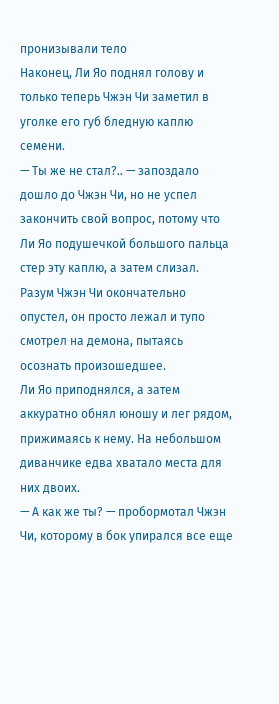пронизывали тело
Наконец, Ли Яо поднял голову и только теперь Чжэн Чи заметил в уголке его губ бледную каплю семени.
— Ты же не стал?.. — запоздало дошло до Чжэн Чи, но не успел закончить свой вопрос, потому что Ли Яо подушечкой большого пальца стер эту каплю, а затем слизал.
Разум Чжэн Чи окончательно опустел, он просто лежал и тупо смотрел на демона, пытаясь осознать произошедшее.
Ли Яо приподнялся, а затем аккуратно обнял юношу и лег рядом, прижимаясь к нему. На небольшом диванчике едва хватало места для них двоих.
— А как же ты? — пробормотал Чжэн Чи, которому в бок упирался все еще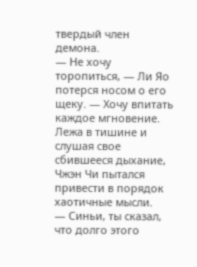твердый член демона.
— Не хочу торопиться, — Ли Яо потерся носом о его щеку. — Хочу впитать каждое мгновение.
Лежа в тишине и слушая свое сбившееся дыхание, Чжэн Чи пытался привести в порядок хаотичные мысли.
— Синьи, ты сказал, что долго этого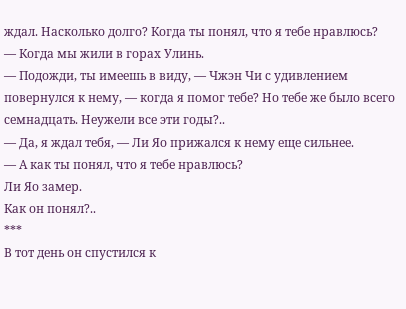ждал. Насколько долго? Когда ты понял, что я тебе нравлюсь?
— Когда мы жили в горах Улинь.
— Подожди, ты имеешь в виду, — Чжэн Чи с удивлением повернулся к нему, — когда я помог тебе? Но тебе же было всего семнадцать. Неужели все эти годы?..
— Да, я ждал тебя, — Ли Яо прижался к нему еще сильнее.
— А как ты понял, что я тебе нравлюсь?
Ли Яо замер.
Как он понял?..
***
В тот день он спустился к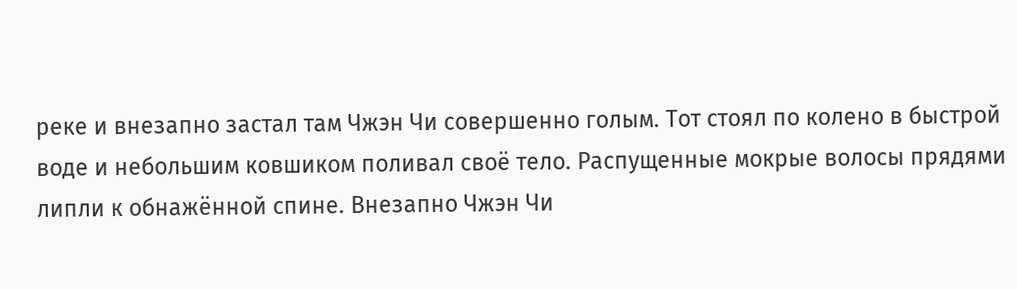реке и внезапно застал там Чжэн Чи совершенно голым. Тот стоял по колено в быстрой воде и небольшим ковшиком поливал своё тело. Распущенные мокрые волосы прядями липли к обнажённой спине. Внезапно Чжэн Чи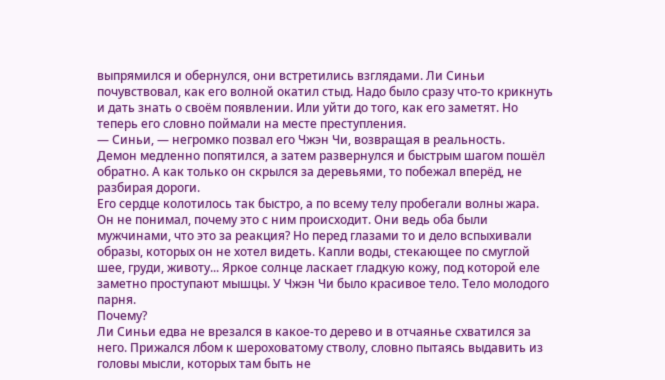выпрямился и обернулся, они встретились взглядами. Ли Синьи почувствовал, как его волной окатил стыд. Надо было сразу что-то крикнуть и дать знать о своём появлении. Или уйти до того, как его заметят. Но теперь его словно поймали на месте преступления.
— Синьи, — негромко позвал его Чжэн Чи, возвращая в реальность.
Демон медленно попятился, а затем развернулся и быстрым шагом пошёл обратно. А как только он скрылся за деревьями, то побежал вперёд, не разбирая дороги.
Его сердце колотилось так быстро, а по всему телу пробегали волны жара. Он не понимал, почему это с ним происходит. Они ведь оба были мужчинами, что это за реакция? Но перед глазами то и дело вспыхивали образы, которых он не хотел видеть. Капли воды, стекающее по смуглой шее, груди, животу... Яркое солнце ласкает гладкую кожу, под которой еле заметно проступают мышцы. У Чжэн Чи было красивое тело. Тело молодого парня.
Почему?
Ли Синьи едва не врезался в какое-то дерево и в отчаянье схватился за него. Прижался лбом к шероховатому стволу, словно пытаясь выдавить из головы мысли, которых там быть не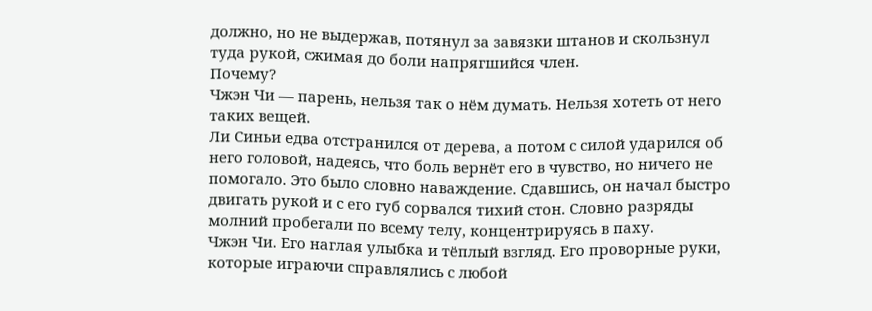должно, но не выдержав, потянул за завязки штанов и скользнул туда рукой, сжимая до боли напрягшийся член.
Почему?
Чжэн Чи — парень, нельзя так о нём думать. Нельзя хотеть от него таких вещей.
Ли Синьи едва отстранился от дерева, а потом с силой ударился об него головой, надеясь, что боль вернёт его в чувство, но ничего не помогало. Это было словно наваждение. Сдавшись, он начал быстро двигать рукой и с его губ сорвался тихий стон. Словно разряды молний пробегали по всему телу, концентрируясь в паху.
Чжэн Чи. Его наглая улыбка и тёплый взгляд. Его проворные руки, которые играючи справлялись с любой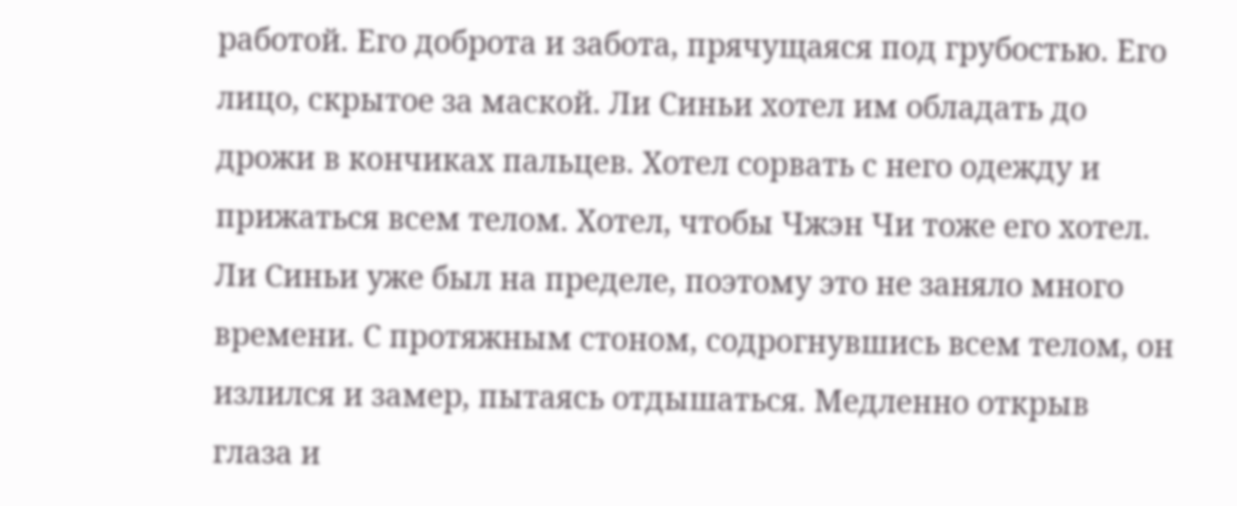работой. Его доброта и забота, прячущаяся под грубостью. Его лицо, скрытое за маской. Ли Синьи хотел им обладать до дрожи в кончиках пальцев. Хотел сорвать с него одежду и прижаться всем телом. Хотел, чтобы Чжэн Чи тоже его хотел.
Ли Синьи уже был на пределе, поэтому это не заняло много времени. С протяжным стоном, содрогнувшись всем телом, он излился и замер, пытаясь отдышаться. Медленно открыв глаза и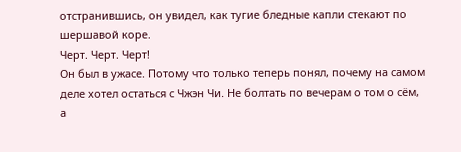отстранившись, он увидел, как тугие бледные капли стекают по шершавой коре.
Черт. Черт. Черт!
Он был в ужасе. Потому что только теперь понял, почему на самом деле хотел остаться с Чжэн Чи. Не болтать по вечерам о том о сём, а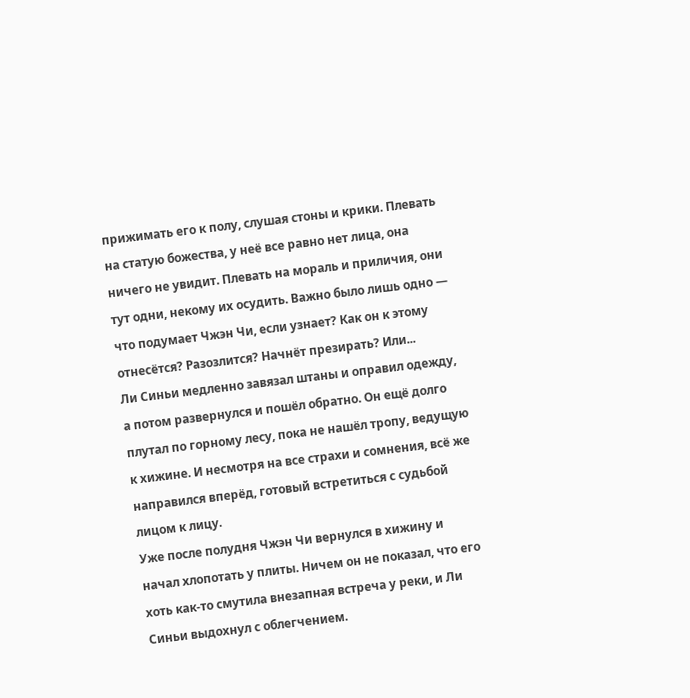прижимать его к полу, слушая стоны и крики. Плевать на статую божества, у неё все равно нет лица, она ничего не увидит. Плевать на мораль и приличия, они тут одни, некому их осудить. Важно было лишь одно — что подумает Чжэн Чи, если узнает? Как он к этому отнесётся? Разозлится? Начнёт презирать? Или...
Ли Синьи медленно завязал штаны и оправил одежду, а потом развернулся и пошёл обратно. Он ещё долго плутал по горному лесу, пока не нашёл тропу, ведущую к хижине. И несмотря на все страхи и сомнения, всё же направился вперёд, готовый встретиться с судьбой лицом к лицу.
Уже после полудня Чжэн Чи вернулся в хижину и начал хлопотать у плиты. Ничем он не показал, что его хоть как-то смутила внезапная встреча у реки, и Ли Синьи выдохнул с облегчением.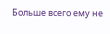Больше всего ему не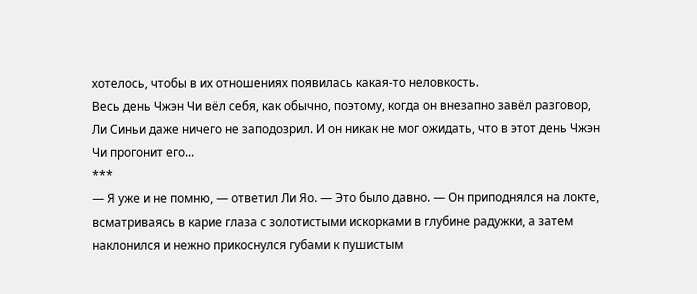хотелось, чтобы в их отношениях появилась какая-то неловкость.
Весь день Чжэн Чи вёл себя, как обычно, поэтому, когда он внезапно завёл разговор, Ли Синьи даже ничего не заподозрил. И он никак не мог ожидать, что в этот день Чжэн Чи прогонит его...
***
— Я уже и не помню, — ответил Ли Яо. — Это было давно. — Он приподнялся на локте, всматриваясь в карие глаза с золотистыми искорками в глубине радужки, а затем наклонился и нежно прикоснулся губами к пушистым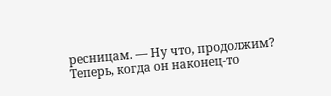ресницам. — Ну что, продолжим?
Теперь, когда он наконец-то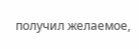получил желаемое,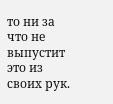то ни за что не выпустит это из своих рук.